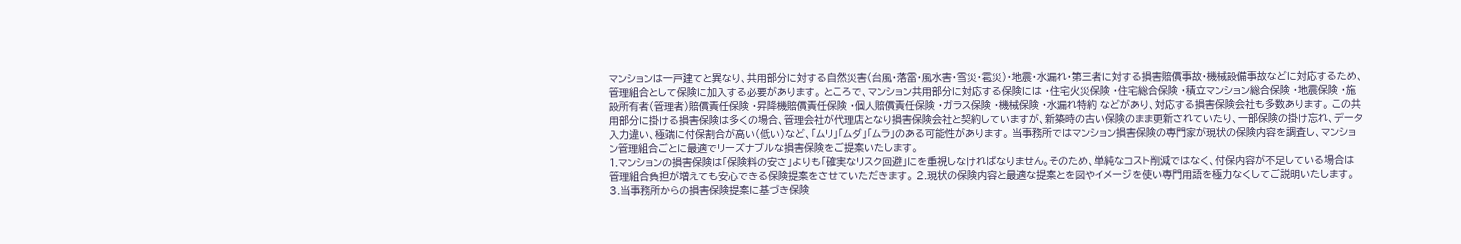マンションは一戸建てと異なり、共用部分に対する自然災害(台風・落雷・風水害・雪災・雹災)・地震・水漏れ・第三者に対する損害賠償事故・機械設備事故などに対応するため、管理組合として保険に加入する必要があります。 ところで、マンション共用部分に対応する保険には ・住宅火災保険 ・住宅総合保険 ・積立マンション総合保険 ・地震保険 ・施設所有者(管理者)賠償責任保険 ・昇降機賠償責任保険 ・個人賠償責任保険 ・ガラス保険 ・機械保険 ・水漏れ特約 などがあり、対応する損害保険会社も多数あります。 この共用部分に掛ける損害保険は多くの場合、管理会社が代理店となり損害保険会社と契約していますが、新築時の古い保険のまま更新されていたり、一部保険の掛け忘れ、データ入力違い、極端に付保割合が高い(低い)など、「ムリ」「ムダ」「ムラ」のある可能性があります。 当事務所ではマンション損害保険の専門家が現状の保険内容を調査し、マンション管理組合ごとに最適でリーズナブルな損害保険をご提案いたします。
1.マンションの損害保険は「保険料の安さ」よりも「確実なリスク回避」にを重視しなければなりません。そのため、単純なコスト削減ではなく、付保内容が不足している場合は管理組合負担が増えても安心できる保険提案をさせていただきます。 2.現状の保険内容と最適な提案とを図やイメージを使い専門用語を極力なくしてご説明いたします。 3.当事務所からの損害保険提案に基づき保険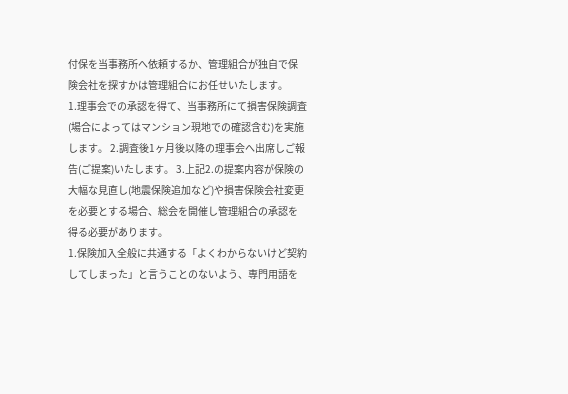付保を当事務所へ依頼するか、管理組合が独自で保険会社を探すかは管理組合にお任せいたします。
1.理事会での承認を得て、当事務所にて損害保険調査(場合によってはマンション現地での確認含む)を実施します。 2.調査後1ヶ月後以降の理事会へ出席しご報告(ご提案)いたします。 3.上記2.の提案内容が保険の大幅な見直し(地震保険追加など)や損害保険会社変更を必要とする場合、総会を開催し管理組合の承認を得る必要があります。
1.保険加入全般に共通する「よくわからないけど契約してしまった」と言うことのないよう、専門用語を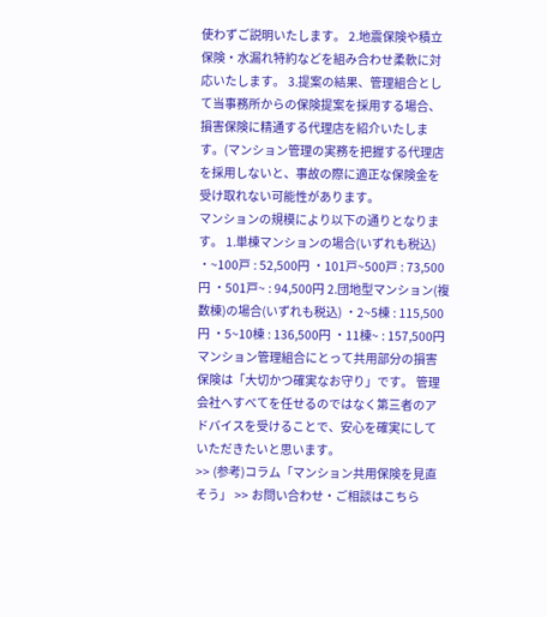使わずご説明いたします。 2.地震保険や積立保険・水漏れ特約などを組み合わせ柔軟に対応いたします。 3.提案の結果、管理組合として当事務所からの保険提案を採用する場合、損害保険に精通する代理店を紹介いたします。(マンション管理の実務を把握する代理店を採用しないと、事故の際に適正な保険金を受け取れない可能性があります。
マンションの規模により以下の通りとなります。 1.単棟マンションの場合(いずれも税込) ・~100戸 : 52,500円 ・101戸~500戸 : 73,500円 ・501戸~ : 94,500円 2.団地型マンション(複数棟)の場合(いずれも税込) ・2~5棟 : 115,500円 ・5~10棟 : 136,500円 ・11棟~ : 157,500円
マンション管理組合にとって共用部分の損害保険は「大切かつ確実なお守り」です。 管理会社へすべてを任せるのではなく第三者のアドバイスを受けることで、安心を確実にしていただきたいと思います。
>> (参考)コラム「マンション共用保険を見直そう」 >> お問い合わせ・ご相談はこちら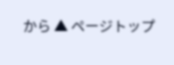から ▲ ページトップ